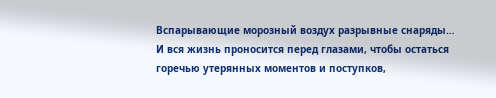Вспарывающие морозный воздух разрывные снаряды…
И вся жизнь проносится перед глазами, чтобы остаться горечью утерянных моментов и поступков,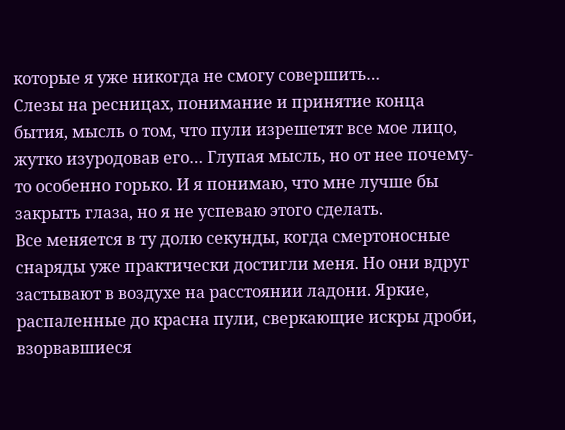которые я уже никогда не смогу совершить…
Слезы на ресницах, понимание и принятие конца бытия, мысль о том, что пули изрешетят все мое лицо, жутко изуродовав его… Глупая мысль, но от нее почему-то особенно горько. И я понимаю, что мне лучше бы закрыть глаза, но я не успеваю этого сделать.
Все меняется в ту долю секунды, когда смертоносные снаряды уже практически достигли меня. Но они вдруг застывают в воздухе на расстоянии ладони. Яркие, распаленные до красна пули, сверкающие искры дроби, взорвавшиеся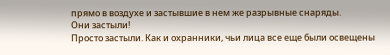прямо в воздухе и застывшие в нем же разрывные снаряды.
Они застыли!
Просто застыли. Как и охранники, чьи лица все еще были освещены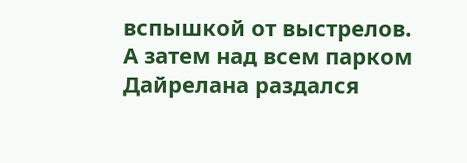вспышкой от выстрелов.
А затем над всем парком Дайрелана раздался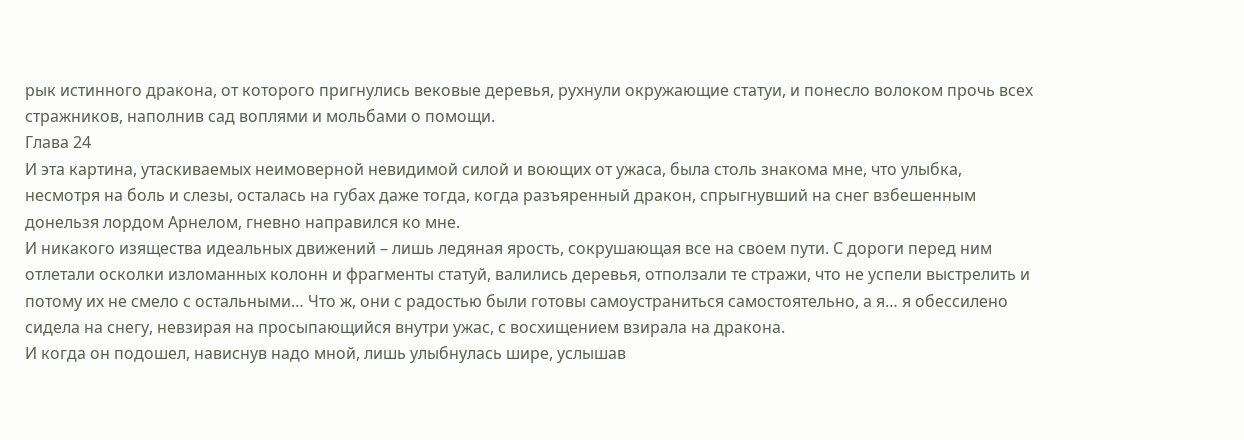рык истинного дракона, от которого пригнулись вековые деревья, рухнули окружающие статуи, и понесло волоком прочь всех стражников, наполнив сад воплями и мольбами о помощи.
Глава 24
И эта картина, утаскиваемых неимоверной невидимой силой и воющих от ужаса, была столь знакома мне, что улыбка, несмотря на боль и слезы, осталась на губах даже тогда, когда разъяренный дракон, спрыгнувший на снег взбешенным донельзя лордом Арнелом, гневно направился ко мне.
И никакого изящества идеальных движений – лишь ледяная ярость, сокрушающая все на своем пути. С дороги перед ним отлетали осколки изломанных колонн и фрагменты статуй, валились деревья, отползали те стражи, что не успели выстрелить и потому их не смело с остальными… Что ж, они с радостью были готовы самоустраниться самостоятельно, а я… я обессилено сидела на снегу, невзирая на просыпающийся внутри ужас, с восхищением взирала на дракона.
И когда он подошел, нависнув надо мной, лишь улыбнулась шире, услышав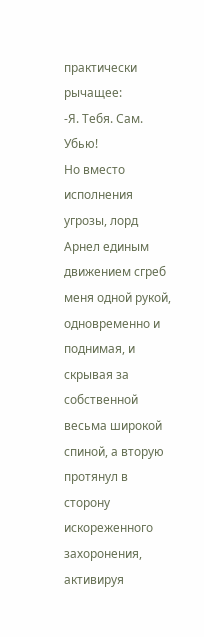практически рычащее:
-Я. Тебя. Сам. Убью!
Но вместо исполнения угрозы, лорд Арнел единым движением сгреб меня одной рукой, одновременно и поднимая, и скрывая за собственной весьма широкой спиной, а вторую протянул в сторону искореженного захоронения, активируя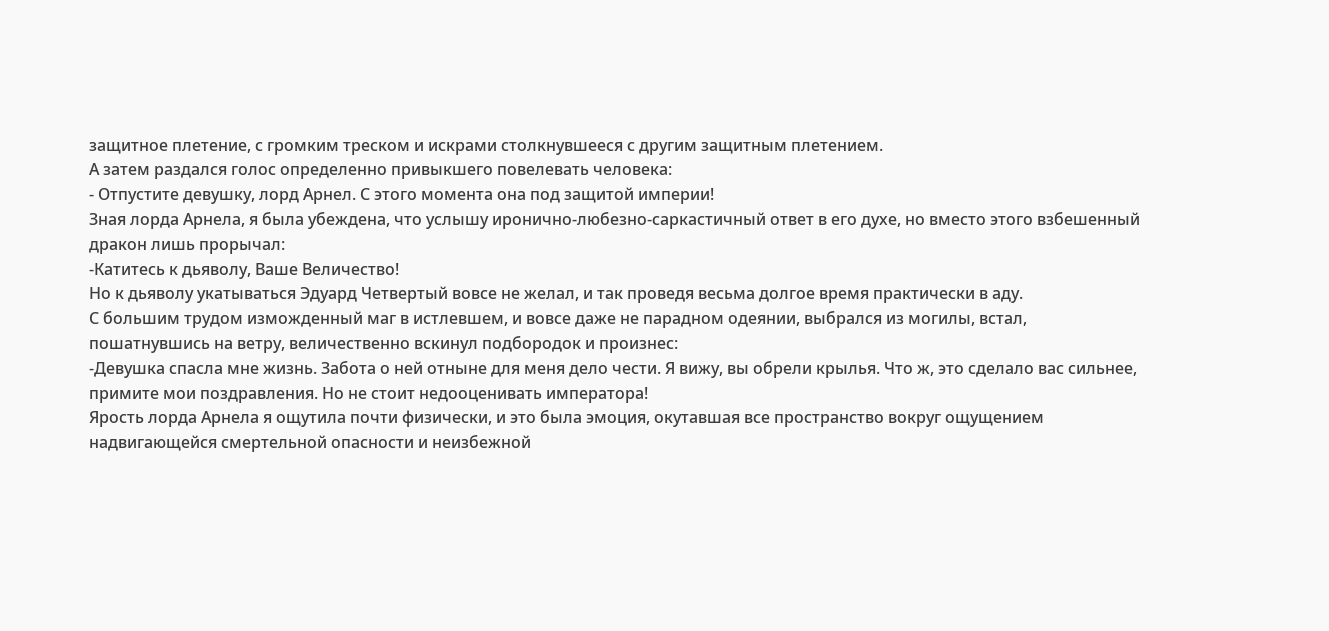защитное плетение, с громким треском и искрами столкнувшееся с другим защитным плетением.
А затем раздался голос определенно привыкшего повелевать человека:
- Отпустите девушку, лорд Арнел. С этого момента она под защитой империи!
Зная лорда Арнела, я была убеждена, что услышу иронично-любезно-саркастичный ответ в его духе, но вместо этого взбешенный дракон лишь прорычал:
-Катитесь к дьяволу, Ваше Величество!
Но к дьяволу укатываться Эдуард Четвертый вовсе не желал, и так проведя весьма долгое время практически в аду.
С большим трудом изможденный маг в истлевшем, и вовсе даже не парадном одеянии, выбрался из могилы, встал, пошатнувшись на ветру, величественно вскинул подбородок и произнес:
-Девушка спасла мне жизнь. Забота о ней отныне для меня дело чести. Я вижу, вы обрели крылья. Что ж, это сделало вас сильнее, примите мои поздравления. Но не стоит недооценивать императора!
Ярость лорда Арнела я ощутила почти физически, и это была эмоция, окутавшая все пространство вокруг ощущением надвигающейся смертельной опасности и неизбежной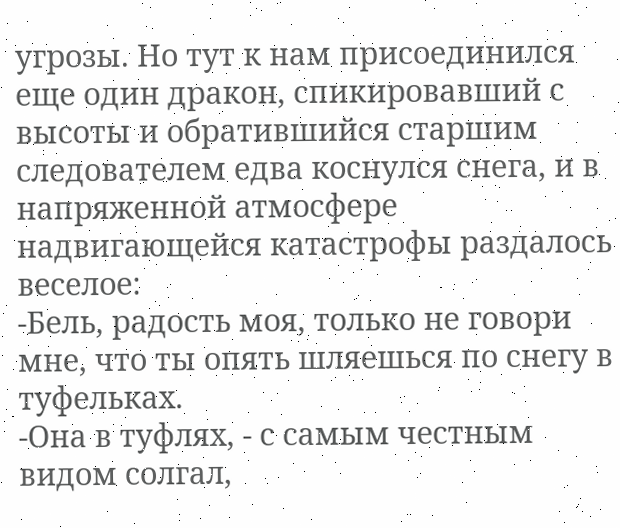угрозы. Но тут к нам присоединился еще один дракон, спикировавший с высоты и обратившийся старшим следователем едва коснулся снега, и в напряженной атмосфере надвигающейся катастрофы раздалось веселое:
-Бель, радость моя, только не говори мне, что ты опять шляешься по снегу в туфельках.
-Она в туфлях, - с самым честным видом солгал,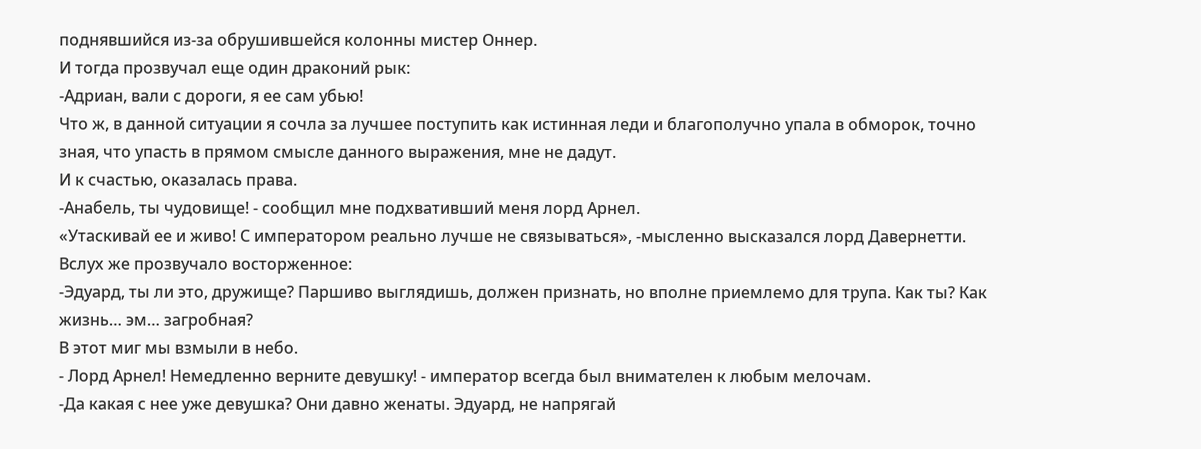поднявшийся из-за обрушившейся колонны мистер Оннер.
И тогда прозвучал еще один драконий рык:
-Адриан, вали с дороги, я ее сам убью!
Что ж, в данной ситуации я сочла за лучшее поступить как истинная леди и благополучно упала в обморок, точно зная, что упасть в прямом смысле данного выражения, мне не дадут.
И к счастью, оказалась права.
-Анабель, ты чудовище! - сообщил мне подхвативший меня лорд Арнел.
«Утаскивай ее и живо! С императором реально лучше не связываться», -мысленно высказался лорд Давернетти.
Вслух же прозвучало восторженное:
-Эдуард, ты ли это, дружище? Паршиво выглядишь, должен признать, но вполне приемлемо для трупа. Как ты? Как жизнь… эм… загробная?
В этот миг мы взмыли в небо.
- Лорд Арнел! Немедленно верните девушку! - император всегда был внимателен к любым мелочам.
-Да какая с нее уже девушка? Они давно женаты. Эдуард, не напрягай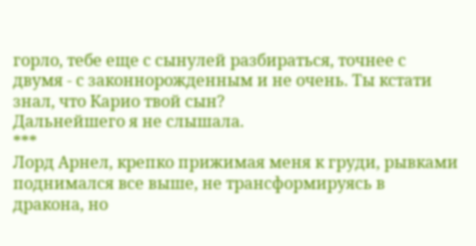горло, тебе еще с сынулей разбираться, точнее с двумя - с законнорожденным и не очень. Ты кстати знал, что Карио твой сын?
Дальнейшего я не слышала.
***
Лорд Арнел, крепко прижимая меня к груди, рывками поднимался все выше, не трансформируясь в дракона, но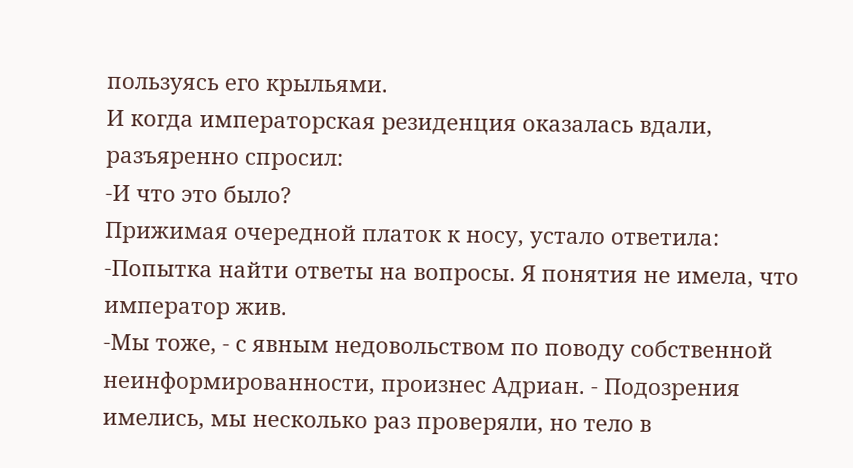пользуясь его крыльями.
И когда императорская резиденция оказалась вдали, разъяренно спросил:
-И что это было?
Прижимая очередной платок к носу, устало ответила:
-Попытка найти ответы на вопросы. Я понятия не имела, что император жив.
-Мы тоже, - с явным недовольством по поводу собственной неинформированности, произнес Адриан. - Подозрения имелись, мы несколько раз проверяли, но тело в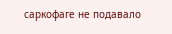саркофаге не подавало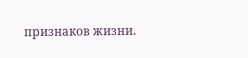признаков жизни.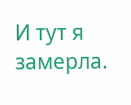И тут я замерла.